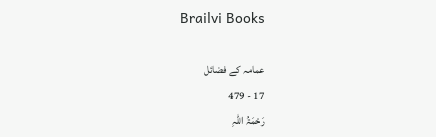Brailvi Books

عمامہ کے فضائل
17 - 479
رَحْمَۃُ اللہِ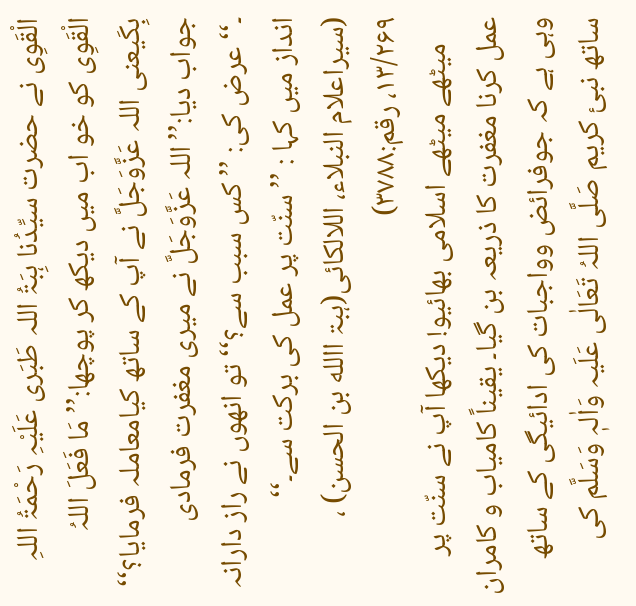الْقَوِی نے حضرت سیِّدُنا ہِبَۃُ اللہ طَبَری عَلَیْہِ رَحْمَۃُ اللہِ الْقَوِی کو خو اب میں دیکھ کر پوچھا:’’ مَا فَعَلَ اللہُ بِکَیعنی اللہ عَزَّوَجَلَّ نے آپ کے ساتھ کیامعاملہ فرمایا؟‘‘ جواب دیا:’’اللہ عَزَّوَجَلَّ نے میری مغفرت فرمادی ۔‘‘عرض کی: ’’کس سبب سے؟‘‘ تو انھوں نے راز دارانہ انداز میں کہا : ’’سنّت پر عمل کی برکت سے۔‘‘
(سیراعلام النبلاء، اللالکائی(ہبۃ االله بن الحسن) ، ۱۳/۲۶۹، رقم:۳۷۸۸)
    میٹھے میٹھے اسلامی بھائیو! دیکھا آپ نے سنّت پر عمل کرنا مغفرت کا ذریعہ بن گیا۔ یقیناً کامیاب و کامران وہی ہے کہ جوفرائض وواجبات کی ادائیگی کے ساتھ ساتھ نبیٔ کریم صَلَّی اللہُ تَعَالٰی عَلَیہ وَاٰلہٖ وَسَلَّم کی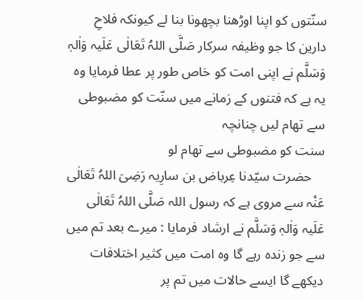سنّتوں کو اپنا اوڑھنا بچھونا بنا لے کیونکہ فلاحِ دارین کا جو وظیفہ سرکار صَلَّی اللہُ تَعَالٰی عَلَیہ وَاٰلہٖ وَسَلَّم نے اپنی امت کو خاص طور پر عطا فرمایا وہ یہ ہے کہ فتنوں کے زمانے میں سنّت کو مضبوطی سے تھام لیں چنانچہ
سنت کو مضبوطی سے تھام لو
    حضرت سیّدنا عِرباض بن سارِیہ رَضِیَ اللہُ تَعَالٰی عَنْہ سے مروی ہے کہ رسول اللہ صَلَّی اللہُ تَعَالٰی عَلَیہ وَاٰلہٖ وَسَلَّم نے ارشاد فرمایا : میرے بعد تم میں سے جو زندہ رہے گا وہ امت میں کثیر اختلافات دیکھے گا ایسے حالات میں تم پر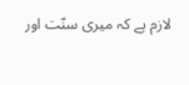لازم ہے کہ میری سنّت اور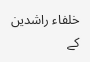خلفاء راشدین کے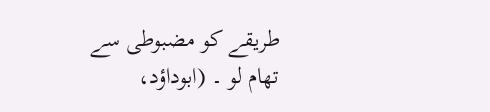طریقے کو مضبوطی سے تھام لو ۔ (ابوداؤد،